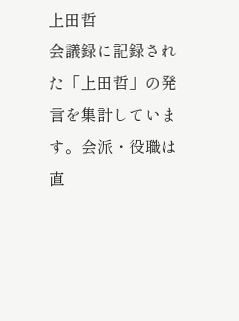上田哲
会議録に記録された「上田哲」の発言を集計しています。会派・役職は直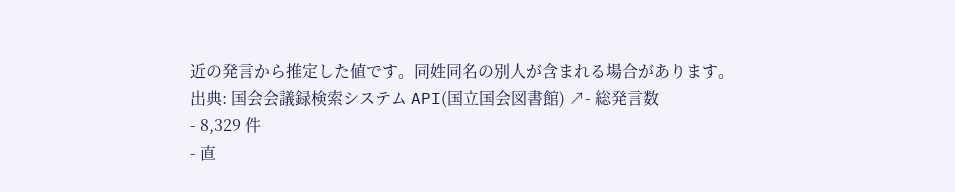近の発言から推定した値です。同姓同名の別人が含まれる場合があります。
出典: 国会会議録検索システム API(国立国会図書館) ↗- 総発言数
- 8,329 件
- 直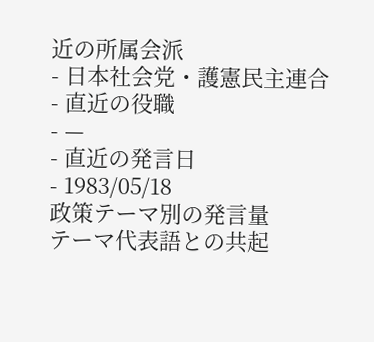近の所属会派
- 日本社会党・護憲民主連合
- 直近の役職
- —
- 直近の発言日
- 1983/05/18
政策テーマ別の発言量
テーマ代表語との共起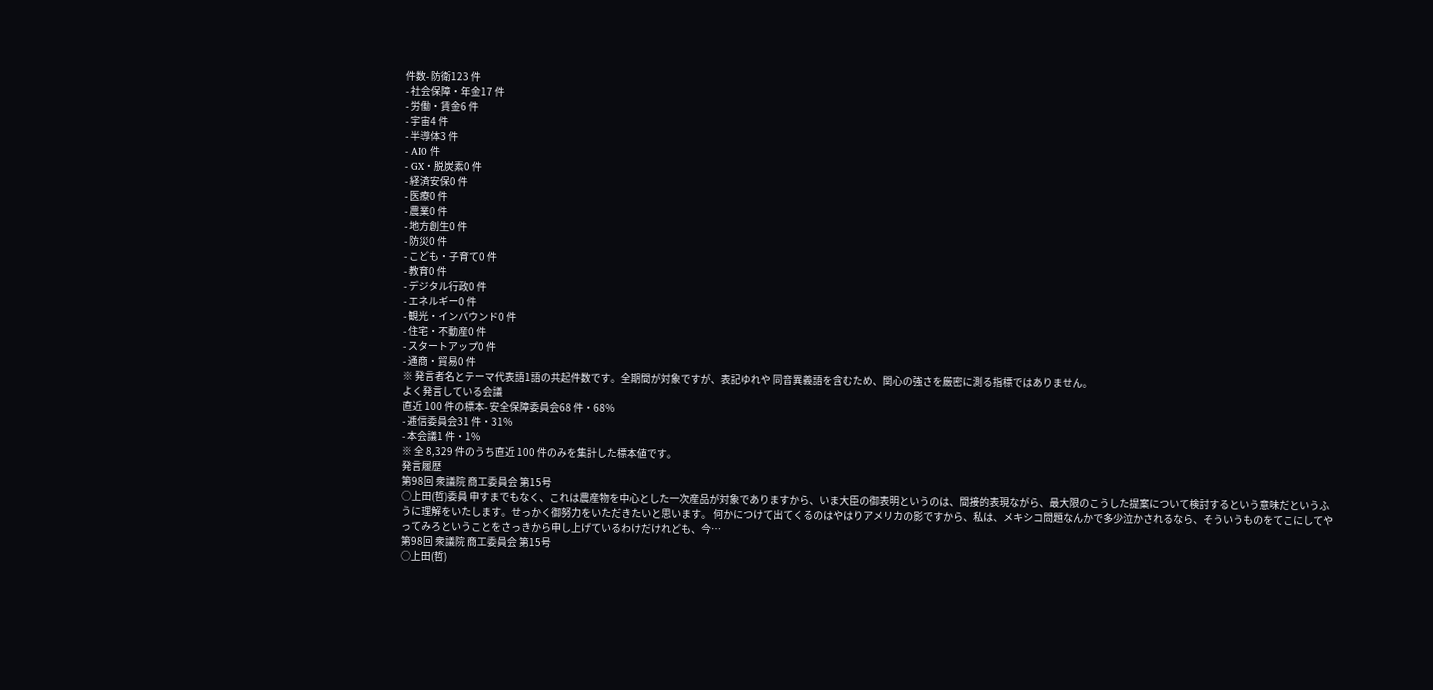件数- 防衛123 件
- 社会保障・年金17 件
- 労働・賃金6 件
- 宇宙4 件
- 半導体3 件
- AI0 件
- GX・脱炭素0 件
- 経済安保0 件
- 医療0 件
- 農業0 件
- 地方創生0 件
- 防災0 件
- こども・子育て0 件
- 教育0 件
- デジタル行政0 件
- エネルギー0 件
- 観光・インバウンド0 件
- 住宅・不動産0 件
- スタートアップ0 件
- 通商・貿易0 件
※ 発言者名とテーマ代表語1語の共起件数です。全期間が対象ですが、表記ゆれや 同音異義語を含むため、関心の強さを厳密に測る指標ではありません。
よく発言している会議
直近 100 件の標本- 安全保障委員会68 件・68%
- 逓信委員会31 件・31%
- 本会議1 件・1%
※ 全 8,329 件のうち直近 100 件のみを集計した標本値です。
発言履歴
第98回 衆議院 商工委員会 第15号
○上田(哲)委員 申すまでもなく、これは農産物を中心とした一次産品が対象でありますから、いま大臣の御表明というのは、間接的表現ながら、最大限のこうした提案について検討するという意味だというふうに理解をいたします。せっかく御努力をいただきたいと思います。 何かにつけて出てくるのはやはりアメリカの影ですから、私は、メキシコ問題なんかで多少泣かされるなら、そういうものをてこにしてやってみろということをさっきから申し上げているわけだけれども、今…
第98回 衆議院 商工委員会 第15号
○上田(哲)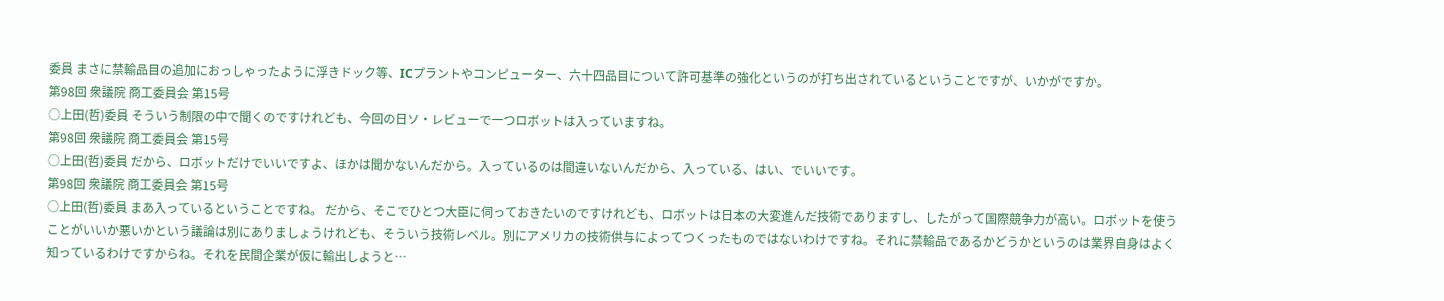委員 まさに禁輸品目の追加におっしゃったように浮きドック等、ICプラントやコンピューター、六十四品目について許可基準の強化というのが打ち出されているということですが、いかがですか。
第98回 衆議院 商工委員会 第15号
○上田(哲)委員 そういう制限の中で聞くのですけれども、今回の日ソ・レビューで一つロボットは入っていますね。
第98回 衆議院 商工委員会 第15号
○上田(哲)委員 だから、ロボットだけでいいですよ、ほかは聞かないんだから。入っているのは間違いないんだから、入っている、はい、でいいです。
第98回 衆議院 商工委員会 第15号
○上田(哲)委員 まあ入っているということですね。 だから、そこでひとつ大臣に伺っておきたいのですけれども、ロボットは日本の大変進んだ技術でありますし、したがって国際競争力が高い。ロボットを使うことがいいか悪いかという議論は別にありましょうけれども、そういう技術レベル。別にアメリカの技術供与によってつくったものではないわけですね。それに禁輸品であるかどうかというのは業界自身はよく知っているわけですからね。それを民間企業が仮に輸出しようと…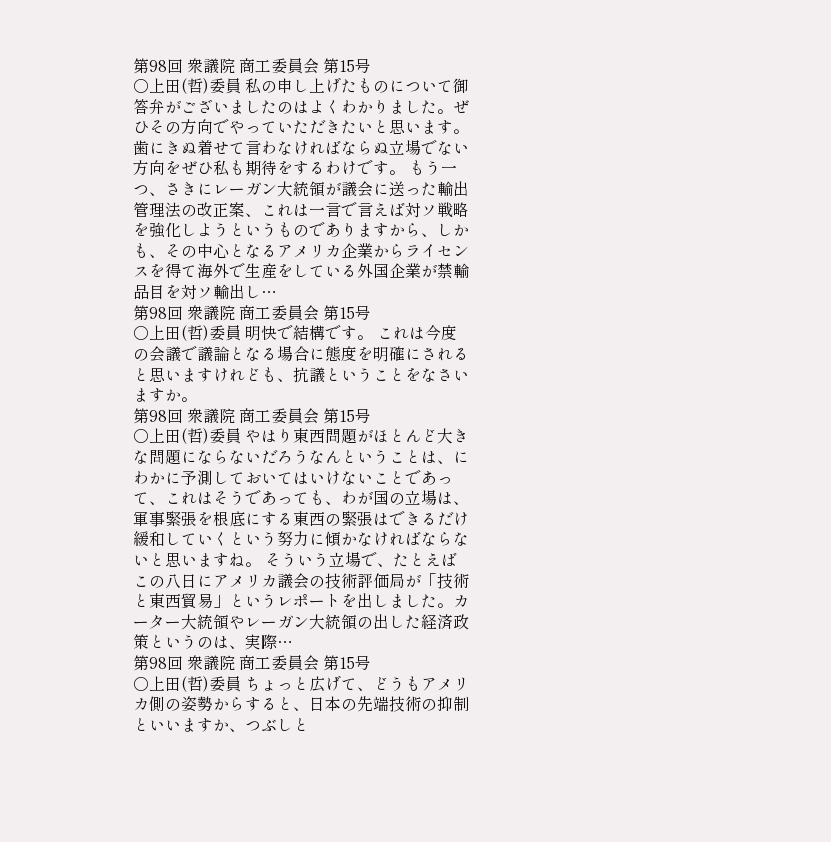第98回 衆議院 商工委員会 第15号
○上田(哲)委員 私の申し上げたものについて御答弁がございましたのはよくわかりました。ぜひその方向でやっていただきたいと思います。歯にきぬ着せて言わなければならぬ立場でない方向をぜひ私も期待をするわけです。 もう一つ、さきにレーガン大統領が議会に送った輸出管理法の改正案、これは一言で言えば対ソ戦略を強化しようというものでありますから、しかも、その中心となるアメリカ企業からライセンスを得て海外で生産をしている外国企業が禁輸品目を対ソ輸出し…
第98回 衆議院 商工委員会 第15号
○上田(哲)委員 明快で結構です。 これは今度の会議で議論となる場合に態度を明確にされると思いますけれども、抗議ということをなさいますか。
第98回 衆議院 商工委員会 第15号
○上田(哲)委員 やはり東西問題がほとんど大きな問題にならないだろうなんということは、にわかに予測しておいてはいけないことであって、これはそうであっても、わが国の立場は、軍事緊張を根底にする東西の緊張はできるだけ緩和していくという努力に傾かなければならないと思いますね。 そういう立場で、たとえばこの八日にアメリカ議会の技術評価局が「技術と東西貿易」というレポートを出しました。カーター大統領やレーガン大統領の出した経済政策というのは、実際…
第98回 衆議院 商工委員会 第15号
○上田(哲)委員 ちょっと広げて、どうもアメリカ側の姿勢からすると、日本の先端技術の抑制といいますか、つぶしと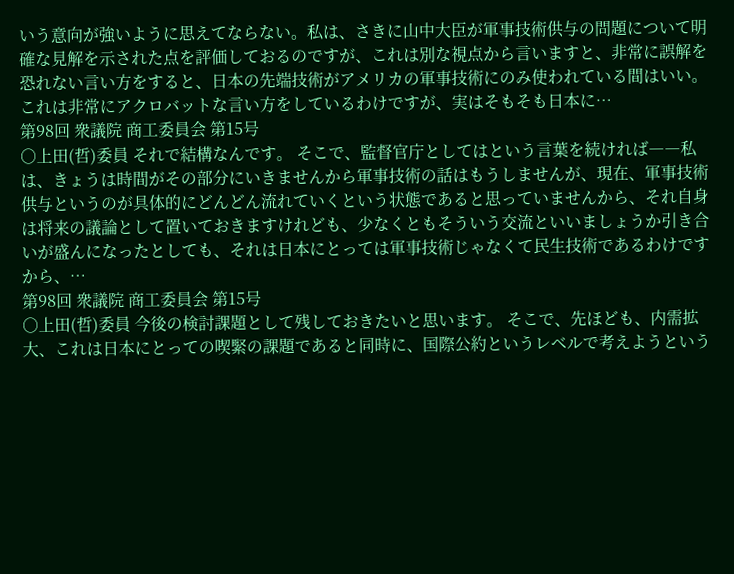いう意向が強いように思えてならない。私は、さきに山中大臣が軍事技術供与の問題について明確な見解を示された点を評価しておるのですが、これは別な視点から言いますと、非常に誤解を恐れない言い方をすると、日本の先端技術がアメリカの軍事技術にのみ使われている間はいい。これは非常にアクロバットな言い方をしているわけですが、実はそもそも日本に…
第98回 衆議院 商工委員会 第15号
○上田(哲)委員 それで結構なんです。 そこで、監督官庁としてはという言葉を続ければ――私は、きょうは時間がその部分にいきませんから軍事技術の話はもうしませんが、現在、軍事技術供与というのが具体的にどんどん流れていくという状態であると思っていませんから、それ自身は将来の議論として置いておきますけれども、少なくともそういう交流といいましょうか引き合いが盛んになったとしても、それは日本にとっては軍事技術じゃなくて民生技術であるわけですから、…
第98回 衆議院 商工委員会 第15号
○上田(哲)委員 今後の検討課題として残しておきたいと思います。 そこで、先ほども、内需拡大、これは日本にとっての喫緊の課題であると同時に、国際公約というレベルで考えようという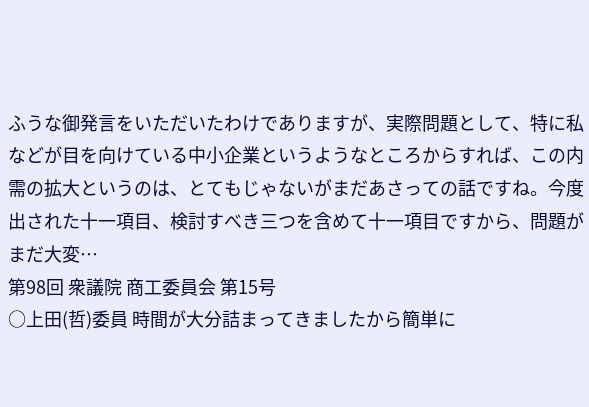ふうな御発言をいただいたわけでありますが、実際問題として、特に私などが目を向けている中小企業というようなところからすれば、この内需の拡大というのは、とてもじゃないがまだあさっての話ですね。今度出された十一項目、検討すべき三つを含めて十一項目ですから、問題がまだ大変…
第98回 衆議院 商工委員会 第15号
○上田(哲)委員 時間が大分詰まってきましたから簡単に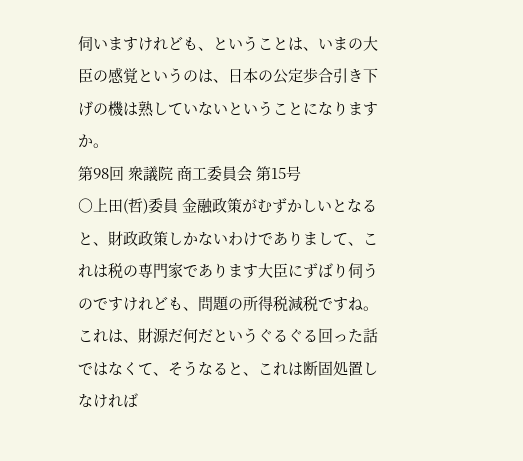伺いますけれども、ということは、いまの大臣の感覚というのは、日本の公定歩合引き下げの機は熟していないということになりますか。
第98回 衆議院 商工委員会 第15号
○上田(哲)委員 金融政策がむずかしいとなると、財政政策しかないわけでありまして、これは税の専門家であります大臣にずばり伺うのですけれども、問題の所得税減税ですね。これは、財源だ何だというぐるぐる回った話ではなくて、そうなると、これは断固処置しなければ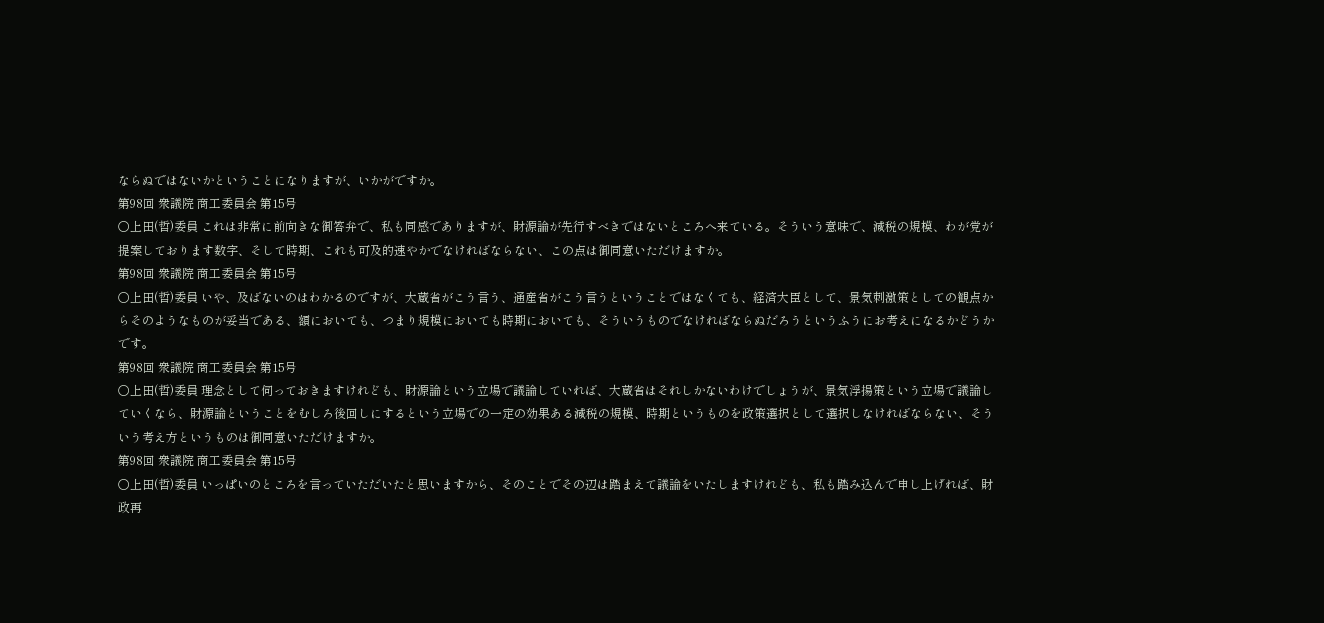ならぬではないかということになりますが、いかがですか。
第98回 衆議院 商工委員会 第15号
○上田(哲)委員 これは非常に前向きな御答弁で、私も同感でありますが、財源論が先行すべきではないところへ来ている。そういう意味で、減税の規模、わが党が提案しております数字、そして時期、これも可及的速やかでなければならない、この点は御同意いただけますか。
第98回 衆議院 商工委員会 第15号
○上田(哲)委員 いや、及ばないのはわかるのですが、大蔵省がこう言う、通産省がこう言うということではなくても、経済大臣として、景気刺激策としての観点からそのようなものが妥当である、額においても、つまり規模においても時期においても、そういうものでなければならぬだろうというふうにお考えになるかどうかです。
第98回 衆議院 商工委員会 第15号
○上田(哲)委員 理念として伺っておきますけれども、財源論という立場で議論していれば、大蔵省はそれしかないわけでしょうが、景気浮揚策という立場で議論していくなら、財源論ということをむしろ後回しにするという立場での一定の効果ある減税の規模、時期というものを政策選択として選択しなければならない、そういう考え方というものは御同意いただけますか。
第98回 衆議院 商工委員会 第15号
○上田(哲)委員 いっぱいのところを言っていただいたと思いますから、そのことでその辺は踏まえて議論をいたしますけれども、私も踏み込んで申し上げれば、財政再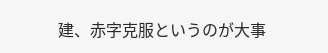建、赤字克服というのが大事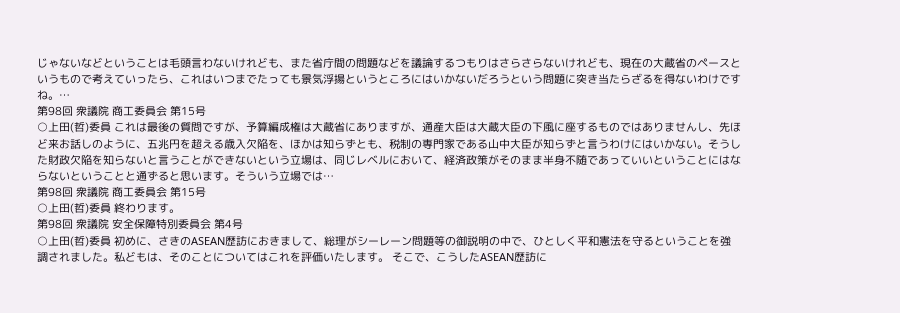じゃないなどということは毛頭言わないけれども、また省庁間の問題などを議論するつもりはさらさらないけれども、現在の大蔵省のペースというもので考えていったら、これはいつまでたっても景気浮揚というところにはいかないだろうという問題に突き当たらざるを得ないわけですね。…
第98回 衆議院 商工委員会 第15号
○上田(哲)委員 これは最後の質問ですが、予算編成権は大蔵省にありますが、通産大臣は大蔵大臣の下風に座するものではありませんし、先ほど来お話しのように、五兆円を超える歳入欠陥を、ほかは知らずとも、税制の専門家である山中大臣が知らずと言うわけにはいかない。そうした財政欠陥を知らないと言うことができないという立場は、同じレベルにおいて、経済政策がそのまま半身不随であっていいということにはならないということと通ずると思います。そういう立場では…
第98回 衆議院 商工委員会 第15号
○上田(哲)委員 終わります。
第98回 衆議院 安全保障特別委員会 第4号
○上田(哲)委員 初めに、さきのASEAN歴訪におきまして、総理がシーレーン問題等の御説明の中で、ひとしく平和憲法を守るということを強調されました。私どもは、そのことについてはこれを評価いたします。 そこで、こうしたASEAN歴訪に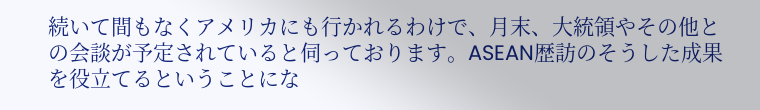続いて間もなくアメリカにも行かれるわけで、月末、大統領やその他との会談が予定されていると伺っております。ASEAN歴訪のそうした成果を役立てるということにな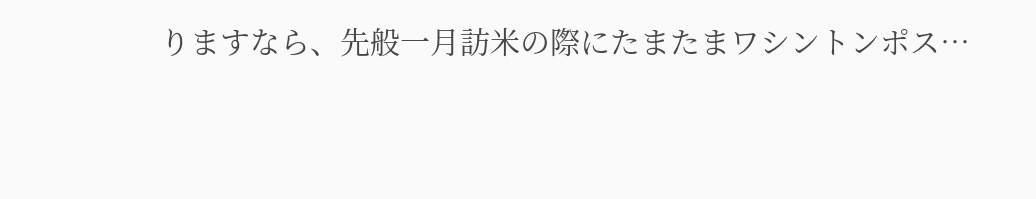りますなら、先般一月訪米の際にたまたまワシントンポス…